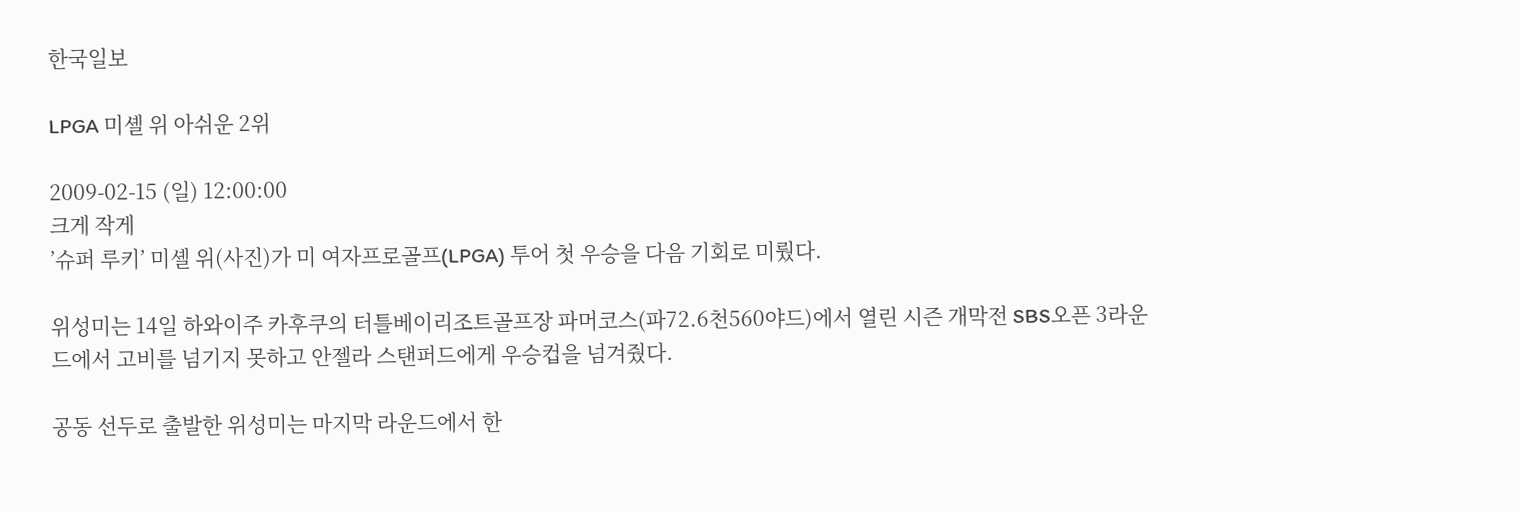한국일보

LPGA 미셸 위 아쉬운 2위

2009-02-15 (일) 12:00:00
크게 작게
’슈퍼 루키’ 미셸 위(사진)가 미 여자프로골프(LPGA) 투어 첫 우승을 다음 기회로 미뤘다.

위성미는 14일 하와이주 카후쿠의 터틀베이리조트골프장 파머코스(파72.6천560야드)에서 열린 시즌 개막전 SBS오픈 3라운드에서 고비를 넘기지 못하고 안젤라 스탠퍼드에게 우승컵을 넘겨줬다.

공동 선두로 출발한 위성미는 마지막 라운드에서 한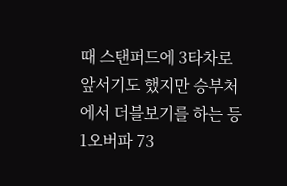때 스탠퍼드에 3타차로 앞서기도 했지만 승부처에서 더블보기를 하는 등 1오버파 73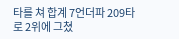타를 쳐 합계 7언더파 209타로 2위에 그쳤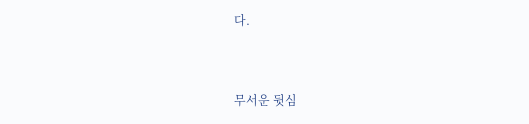다.


무서운 뒷심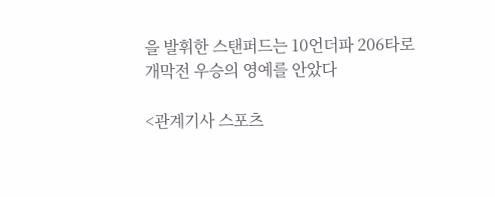을 발휘한 스탠퍼드는 10언더파 206타로 개막전 우승의 영예를 안았다

<관계기사 스포츠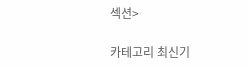섹션>

카테고리 최신기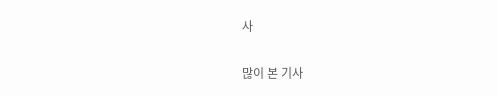사

많이 본 기사